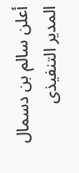أعلن سالم بن دسمال المدير التنفيذى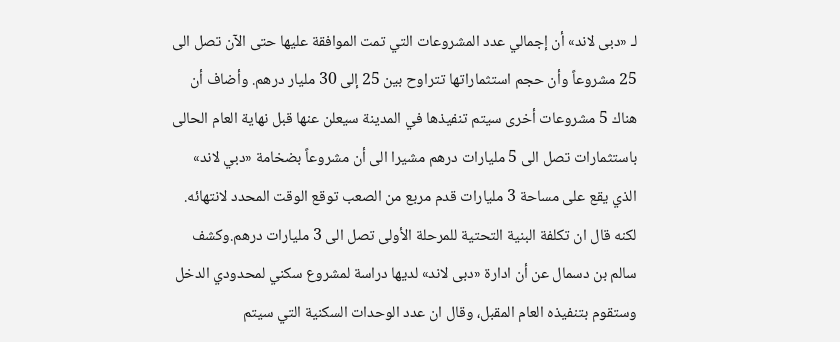لـ «دبى لاند» أن إجمالي عدد المشروعات التي تمت الموافقة عليها حتى الآن تصل الى 25 مشروعاً وأن حجم استثماراتها تتراوح بين 25 إلى 30 مليار درهم. وأضاف أن هناك 5 مشروعات أخرى سيتم تنفيذها في المدينة سيعلن عنها قبل نهاية العام الحالى باستثمارات تصل الى 5 مليارات درهم مشيرا الى أن مشروعاً بضخامة «دبي لاند» الذي يقع على مساحة 3 مليارات قدم مربع من الصعب توقع الوقت المحدد لانتهائه.
لكنه قال ان تكلفة البنية التحتية للمرحلة الأولى تصل الى 3 مليارات درهم.وكشف سالم بن دسمال عن أن ادارة «دبى لاند» لديها دراسة لمشروع سكني لمحدودي الدخل وستقوم بتنفيذه العام المقبل، وقال ان عدد الوحدات السكنية التي سيتم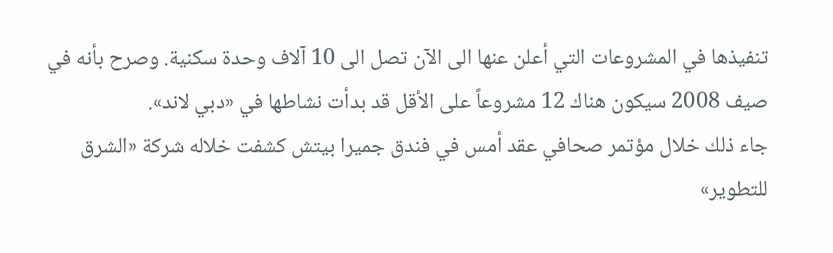تنفيذها في المشروعات التي أعلن عنها الى الآن تصل الى 10 آلاف وحدة سكنية. وصرح بأنه في صيف 2008 سيكون هناك 12 مشروعاً على الأقل قد بدأت نشاطها في «دبي لاند».
جاء ذلك خلال مؤتمر صحافي عقد أمس في فندق جميرا بيتش كشفت خلاله شركة «الشرق للتطوير»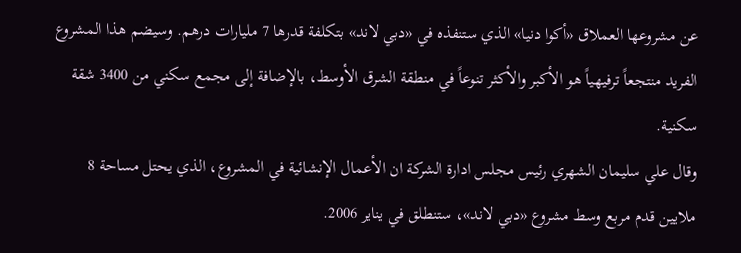عن مشروعها العملاق «أكوا دنيا» الذي ستنفذه في «دبي لاند» بتكلفة قدرها 7 مليارات درهم. وسيضم هذا المشروع الفريد منتجعاً ترفيهياً هو الأكبر والأكثر تنوعاً في منطقة الشرق الأوسط، بالإضافة إلى مجمع سكني من 3400 شقة سكنية.
وقال علي سليمان الشهري رئيس مجلس ادارة الشركة ان الأعمال الإنشائية في المشروع، الذي يحتل مساحة 8 ملايين قدم مربع وسط مشروع «دبي لاند»، ستنطلق في يناير 2006.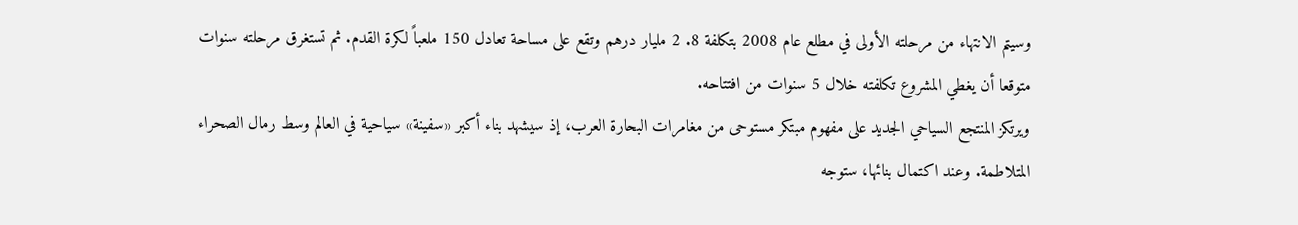وسيتم الانتهاء من مرحلته الأولى في مطلع عام 2008 بتكلفة 8. 2 مليار درهم وتقع على مساحة تعادل 150 ملعباً لكرة القدم. ثم تستغرق مرحلته سنوات متوقعا أن يغطي المشروع تكلفته خلال 5 سنوات من افتتاحه.
ويرتكز المنتجع السياحي الجديد على مفهوم مبتكر مستوحى من مغامرات البحارة العرب، إذ سيشهد بناء أكبر «سفينة» سياحية في العالم وسط رمال الصحراء المتلاطمة. وعند اكتمال بنائها، ستوجه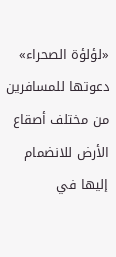«لؤلؤة الصحراء» دعوتها للمسافرين من مختلف أصقاع الأرض للانضمام إليها في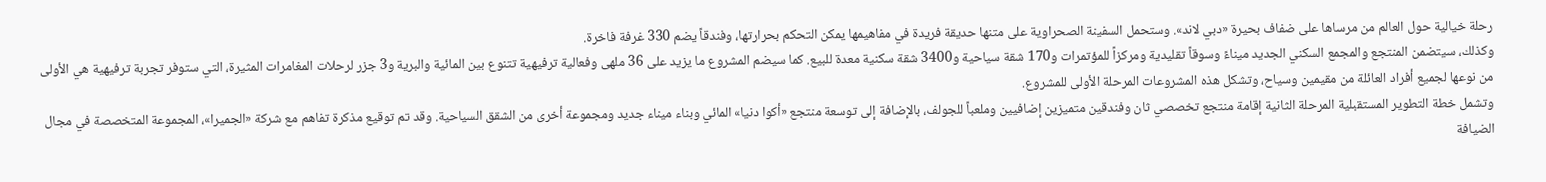رحلة خيالية حول العالم من مرساها على ضفاف بحيرة «دبي لاند». وستحمل السفينة الصحراوية على متنها حديقة فريدة في مفاهيمها يمكن التحكم بحرارتها، وفندقاً يضم 330 غرفة فاخرة.
وكذلك، سيتضمن المنتجع والمجمع السكني الجديد ميناءً وسوقاً تقليدية ومركزاً للمؤتمرات و170 شقة سياحية و3400 شقة سكنية معدة للبيع. كما سيضم المشروع ما يزيد على 36 ملهى وفعالية ترفيهية تتنوع بين المائية والبرية و3 جزر لرحلات المغامرات المثيرة، التي ستوفر تجربة ترفيهية هي الأولى من نوعها لجميع أفراد العائلة من مقيمين وسياح، وتشكل هذه المشروعات المرحلة الأولى للمشروع.
وتشمل خطة التطوير المستقبلية المرحلة الثانية إقامة منتجع تخصصي ثان وفندقين متميزين إضافيين وملعباً للجولف، بالإضافة إلى توسعة منتجع «أكوا دنيا» المائي وبناء ميناء جديد ومجموعة أخرى من الشقق السياحية. وقد تم توقيع مذكرة تفاهم مع شركة «الجميرا»، المجموعة المتخصصة في مجال الضيافة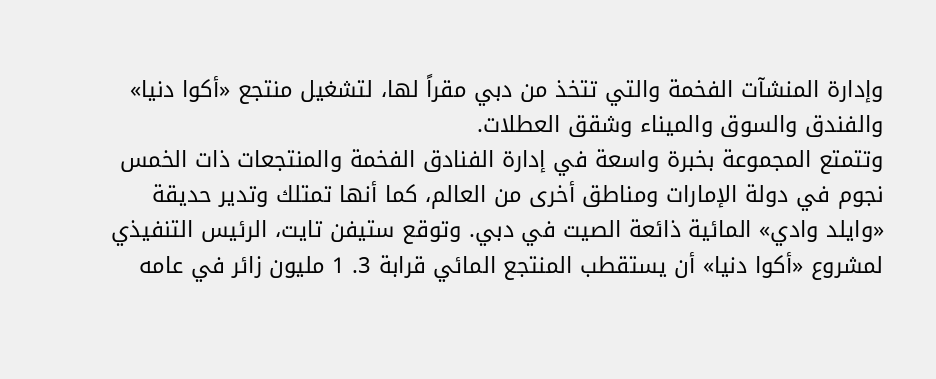وإدارة المنشآت الفخمة والتي تتخذ من دبي مقراً لها، لتشغيل منتجع «أكوا دنيا» والفندق والسوق والميناء وشقق العطلات.
وتتمتع المجموعة بخبرة واسعة في إدارة الفنادق الفخمة والمنتجعات ذات الخمس نجوم في دولة الإمارات ومناطق أخرى من العالم، كما أنها تمتلك وتدير حديقة «وايلد وادي» المائية ذائعة الصيت في دبي. وتوقع ستيفن تايت، الرئيس التنفيذي لمشروع «أكوا دنيا» أن يستقطب المنتجع المائي قرابة 3. 1 مليون زائر في عامه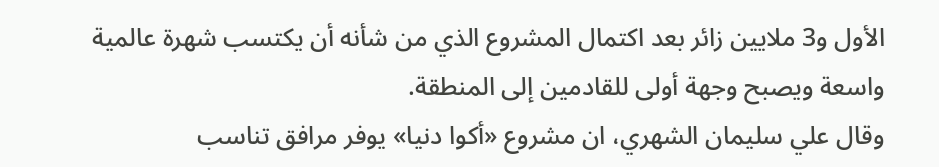الأول و3 ملايين زائر بعد اكتمال المشروع الذي من شأنه أن يكتسب شهرة عالمية واسعة ويصبح وجهة أولى للقادمين إلى المنطقة.
وقال علي سليمان الشهري، ان مشروع «أكوا دنيا» يوفر مرافق تناسب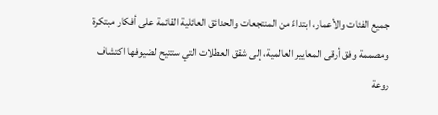جميع الفئات والأعمار، ابتداءً من المنتجعات والحدائق العائلية القائمة على أفكار مبتكرة ومصممة وفق أرقى المعايير العالمية، إلى شقق العطلات التي ستتيح لضيوفها اكتشاف روعة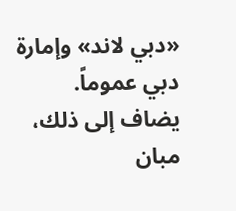«دبي لاند» وإمارة دبي عموماً. يضاف إلى ذلك، مبان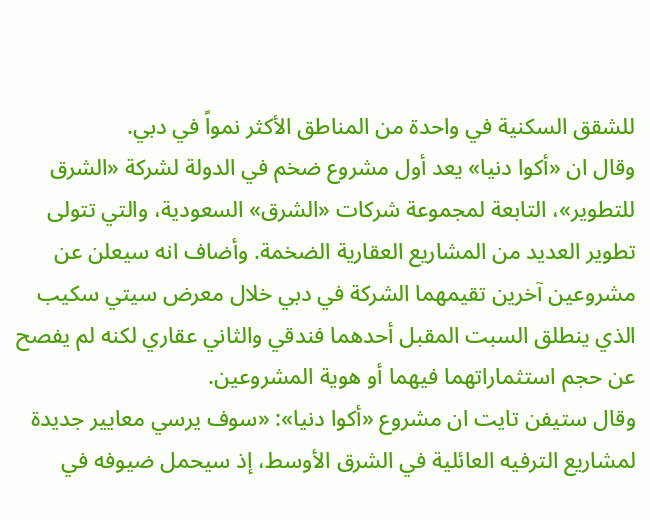للشقق السكنية في واحدة من المناطق الأكثر نمواً في دبي.
وقال ان «أكوا دنيا» يعد أول مشروع ضخم في الدولة لشركة «الشرق للتطوير»، التابعة لمجموعة شركات «الشرق» السعودية، والتي تتولى تطوير العديد من المشاريع العقارية الضخمة. وأضاف انه سيعلن عن مشروعين آخرين تقيمهما الشركة في دبي خلال معرض سيتي سكيب الذي ينطلق السبت المقبل أحدهما فندقي والثاني عقاري لكنه لم يفصح عن حجم استثماراتهما فيهما أو هوية المشروعين.
وقال ستيفن تايت ان مشروع «أكوا دنيا»: «سوف يرسي معايير جديدة لمشاريع الترفيه العائلية في الشرق الأوسط، إذ سيحمل ضيوفه في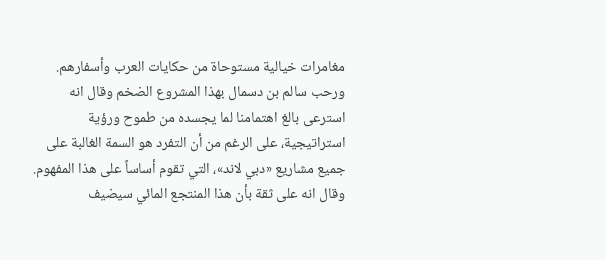مغامرات خيالية مستوحاة من حكايات العرب وأسفارهم. ورحب سالم بن دسمال بهذا المشروع الضخم وقال انه استرعى بالغ اهتمامنا لما يجسده من طموح ورؤية استراتيجية، على الرغم من أن التفرد هو السمة الغالبة على جميع مشاريع «دبي لاند»، التي تقوم أساساً على هذا المفهوم.
وقال انه على ثقة بأن هذا المنتجع المائي سيضيف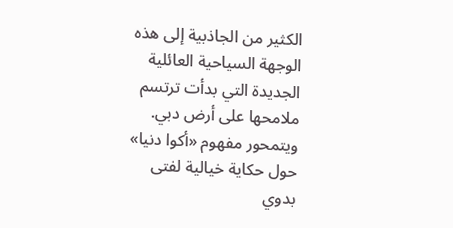الكثير من الجاذبية إلى هذه الوجهة السياحية العائلية الجديدة التي بدأت ترتسم ملامحها على أرض دبي. ويتمحور مفهوم «أكوا دنيا» حول حكاية خيالية لفتى بدوي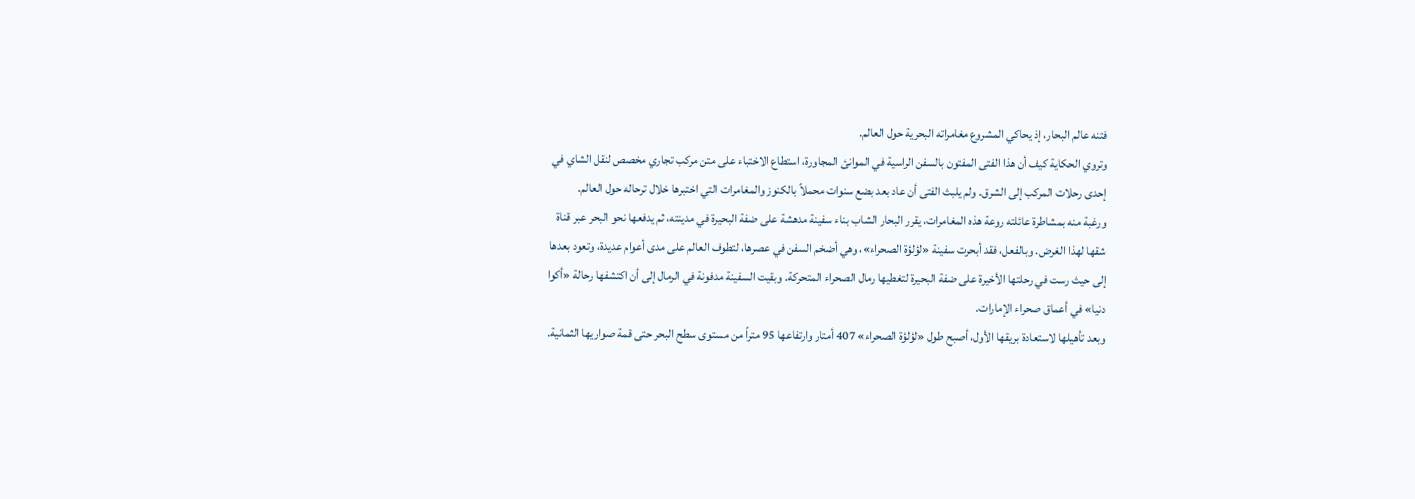فتنه عالم البحار، إذ يحاكي المشروع مغامراته البحرية حول العالم.
وتروي الحكاية كيف أن هذا الفتى المفتون بالسفن الراسية في الموانئ المجاورة، استطاع الاختباء على متن مركب تجاري مخصص لنقل الشاي في إحدى رحلات المركب إلى الشرق. ولم يلبث الفتى أن عاد بعد بضع سنوات محملاً بالكنوز والمغامرات التي اختبرها خلال ترحاله حول العالم.
ورغبة منه بمشاطرة عائلته روعة هذه المغامرات، يقرر البحار الشاب بناء سفينة مدهشة على ضفة البحيرة في مدينته، ثم يدفعها نحو البحر عبر قناة شقها لهذا الغرض. وبالفعل، فقد أبحرت سفينة «لؤلؤة الصحراء»، وهي أضخم السفن في عصرها، لتطوف العالم على مدى أعوام عديدة، وتعود بعدها إلى حيث رست في رحلتها الأخيرة على ضفة البحيرة لتغطيها رمال الصحراء المتحركة. وبقيت السفينة مدفونة في الرمال إلى أن اكتشفها رحالة «أكوا دنيا» في أعماق صحراء الإمارات.
وبعد تأهيلها لاستعادة بريقها الأول، أصبح طول «لؤلؤة الصحراء» 407 أمتار وارتفاعها 95 متراً من مستوى سطح البحر حتى قمة صواريها الثمانية.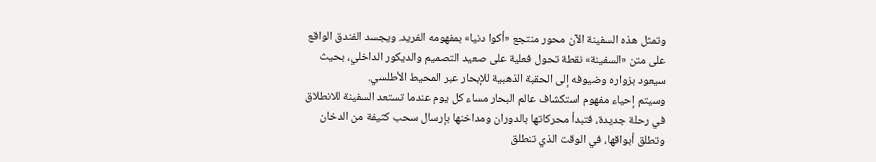وتمثل هذه السفينة الآن محور منتجع «أكوا دنيا» بمفهومه الفريد. ويجسد الفندق الواقع على متن «السفينة» نقطة تحول فعلية على صعيد التصميم والديكور الداخلي، بحيث سيعود بزواره وضيوفه إلى الحقبة الذهبية للإبحار عبر المحيط الأطلسي.
وسيتم إحياء مفهوم استكشاف عالم البحار مساء كل يوم عندما تستعد السفينة للانطلاق في رحلة جديدة، فتبدأ محركاتها بالدوران ومداخنها بإرسال سحب كثيفة من الدخان وتطلق أبواقها، في الوقت الذي تنطلق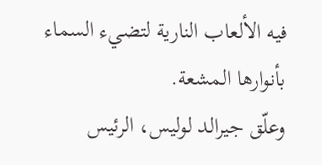فيه الألعاب النارية لتضيء السماء بأنوارها المشعة.
وعلّق جيرالد لوليس، الرئيس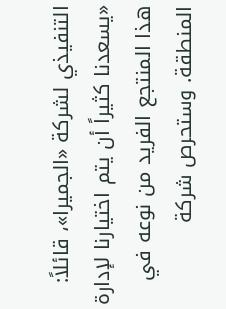التنفيذي لشركة «الجميرا»، قائلاً: «يسعدنا كثيراً أن يتم اختيارنا لإدارة هذا المنتجع الفريد من نوعه في المنطقة. وستحرص شركة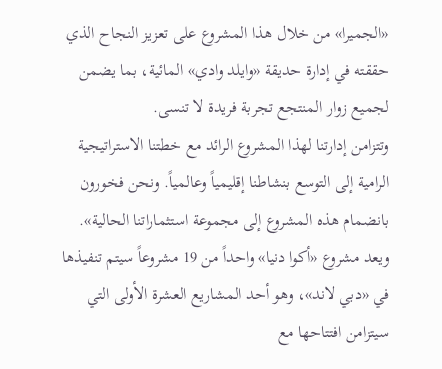«الجميرا» من خلال هذا المشروع على تعزيز النجاح الذي حققته في إدارة حديقة «وايلد وادي» المائية، بما يضمن لجميع زوار المنتجع تجربة فريدة لا تنسى.
وتتزامن إدارتنا لهذا المشروع الرائد مع خطتنا الاستراتيجية الرامية إلى التوسع بنشاطنا إقليمياً وعالمياً. ونحن فخورون بانضمام هذه المشروع إلى مجموعة استثماراتنا الحالية». ويعد مشروع «أكوا دنيا» واحداً من 19 مشروعاً سيتم تنفيذها في «دبي لاند»، وهو أحد المشاريع العشرة الأولى التي سيتزامن افتتاحها مع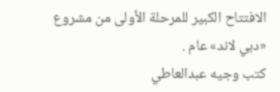الافتتاح الكبير للمرحلة الأولى من مشروع «دبي لاند» عام .
كتب وجيه عبدالعاطي